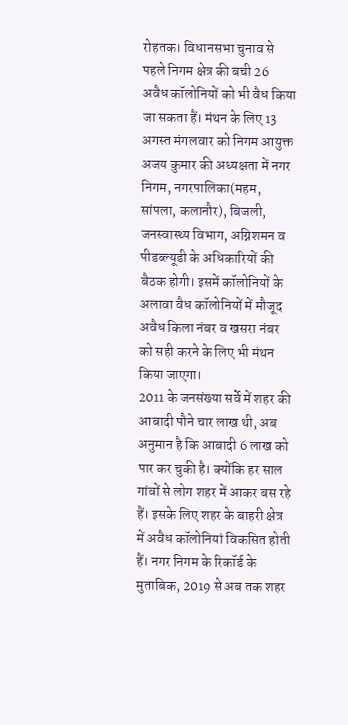रोहतक। विधानसभा चुनाव से पहले निगम क्षेत्र की बची 26 अवैध कॉलोनियों को भी वैध किया जा सकता हैं। मंथन के लिए 13 अगस्त मंगलवार को निगम आयुक्त अजय कुमार की अध्यक्षता में नगर निगम, नगरपालिका(महम, सांपला, कलानौर), बिजली, जनस्वास्थ्य विभाग, अग्निशमन व पीडब्ल्यूडी के अधिकारियों की बैठक होगी। इसमें कॉलोनियों के अलावा वैध कॉलोनियों में मौजूद अवैध किला नंबर व खसरा नंबर को सही करने के लिए भी मंथन किया जाएगा।
2011 के जनसंख्या सर्वे में शहर की आबादी पौने चार लाख थी, अब अनुमान है कि आबादी 6 लाख को पार कर चुकी है। क्योंकि हर साल गांवों से लोग शहर में आकर बस रहे हैं। इसके लिए शहर के बाहरी क्षेत्र में अवैध कॉलोनियां विकसित होती हैं। नगर निगम के रिकॉर्ड के मुताबिक, 2019 से अब तक शहर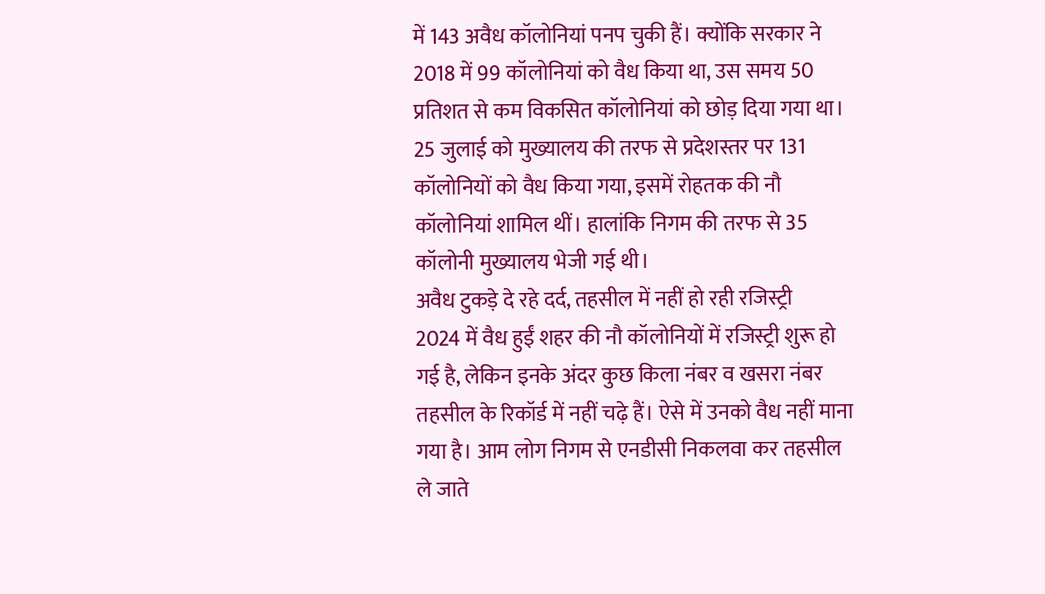में 143 अवैध कॉलोनियां पनप चुकी हैं। क्योंकि सरकार ने 2018 में 99 कॉलोनियां को वैध किया था, उस समय 50 प्रतिशत से कम विकसित कॉलोनियां को छोड़ दिया गया था। 25 जुलाई को मुख्यालय की तरफ से प्रदेशस्तर पर 131 कॉलोनियों को वैध किया गया, इसमें रोहतक की नौ कॉलोनियां शामिल थीं। हालांकि निगम की तरफ से 35 कॉलोनी मुख्यालय भेजी गई थी।
अवैध टुकड़े दे रहे दर्द, तहसील में नहीं हो रही रजिस्ट्री
2024 में वैध हुईं शहर की नौ कॉलोनियों में रजिस्ट्री शुरू हो गई है, लेकिन इनके अंदर कुछ किला नंबर व खसरा नंबर तहसील के रिकॉर्ड में नहीं चढ़े हैं। ऐसे में उनको वैध नहीं माना गया है। आम लोग निगम से एनडीसी निकलवा कर तहसील ले जाते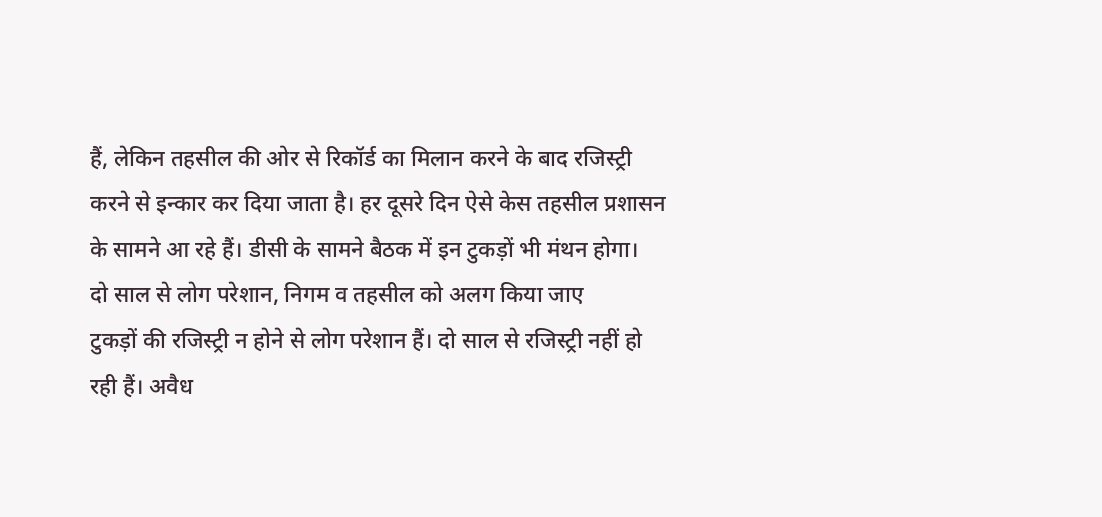हैं, लेकिन तहसील की ओर से रिकॉर्ड का मिलान करने के बाद रजिस्ट्री करने से इन्कार कर दिया जाता है। हर दूसरे दिन ऐसे केस तहसील प्रशासन के सामने आ रहे हैं। डीसी के सामने बैठक में इन टुकड़ों भी मंथन होगा।
दो साल से लोग परेशान, निगम व तहसील को अलग किया जाए
टुकड़ों की रजिस्ट्री न होने से लोग परेशान हैं। दो साल से रजिस्ट्री नहीं हो रही हैं। अवैध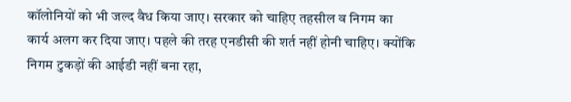कॉलोनियों को भी जल्द वैध किया जाए। सरकार को चाहिए तहसील व निगम का कार्य अलग कर दिया जाए। पहले की तरह एनडीसी की शर्त नहीं होनी चाहिए। क्योंकि निगम टुकड़ों की आईडी नहीं बना रहा,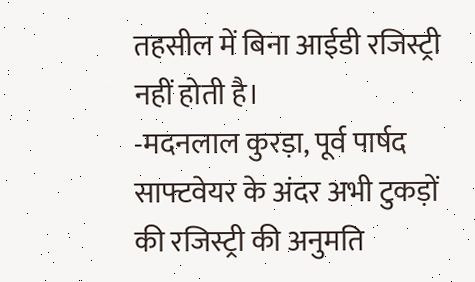तहसील में बिना आईडी रजिस्ट्री नहीं होती है।
-मदनलाल कुरड़ा, पूर्व पार्षद
साफ्टवेयर के अंदर अभी टुकड़ों की रजिस्ट्री की अनुमति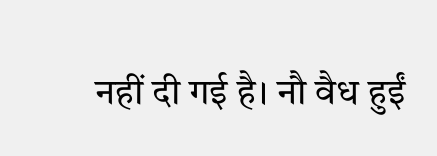नहीं दी गई है। नौ वैध हुईं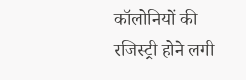कॉलोनियों की रजिस्ट्री होने लगी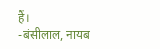हैं।
-बंसीलाल, नायब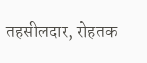तहसीलदार, रोहतक